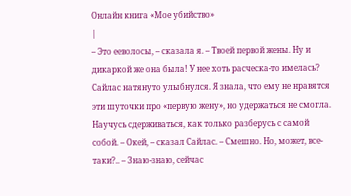Онлайн книга «Мое убийство»
|
– Это ееволосы, – сказала я. – Твоей первой жены. Ну и дикаркой же она была! У нее хоть расческа-то имелась? Сайлас натянуто улыбнулся. Я знала, что ему не нравятся эти шуточки про «первую жену», но удержаться не смогла. Научусь сдерживаться, как только разберусь с самой собой. – Окей, – сказал Сайлас. – Смешно. Но, может, все-таки?.. – Знаю-знаю, сейчас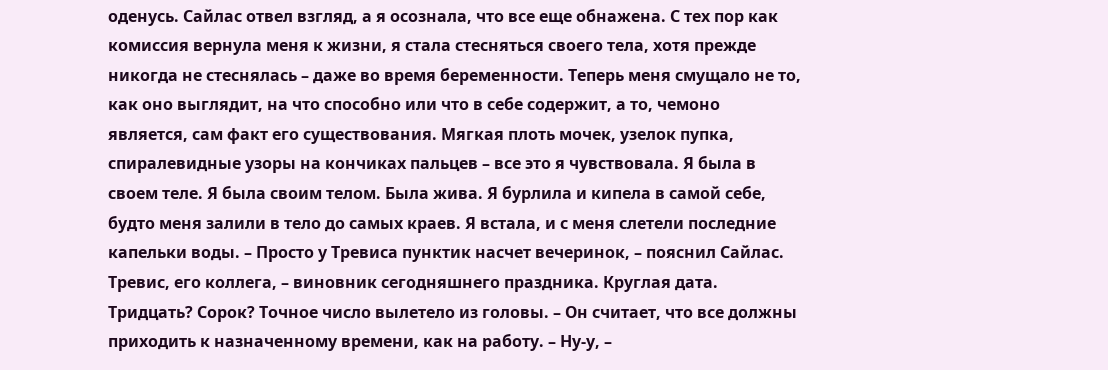оденусь. Сайлас отвел взгляд, а я осознала, что все еще обнажена. С тех пор как комиссия вернула меня к жизни, я стала стесняться своего тела, хотя прежде никогда не стеснялась – даже во время беременности. Теперь меня смущало не то, как оно выглядит, на что способно или что в себе содержит, а то, чемоно является, сам факт его существования. Мягкая плоть мочек, узелок пупка, спиралевидные узоры на кончиках пальцев – все это я чувствовала. Я была в своем теле. Я была своим телом. Была жива. Я бурлила и кипела в самой себе, будто меня залили в тело до самых краев. Я встала, и с меня слетели последние капельки воды. – Просто у Тревиса пунктик насчет вечеринок, – пояснил Сайлас. Тревис, его коллега, – виновник сегодняшнего праздника. Круглая дата. Тридцать? Сорок? Точное число вылетело из головы. – Он считает, что все должны приходить к назначенному времени, как на работу. – Ну-у, –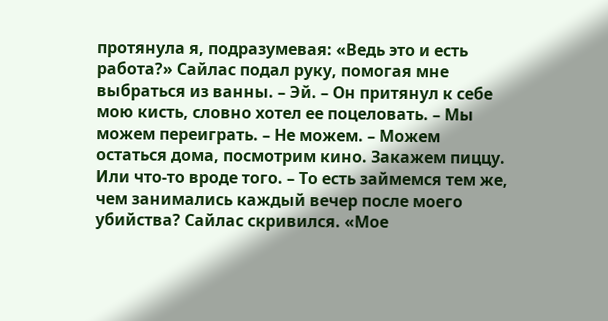протянула я, подразумевая: «Ведь это и есть работа?» Сайлас подал руку, помогая мне выбраться из ванны. – Эй. – Он притянул к себе мою кисть, словно хотел ее поцеловать. – Мы можем переиграть. – Не можем. – Можем остаться дома, посмотрим кино. Закажем пиццу. Или что-то вроде того. – То есть займемся тем же, чем занимались каждый вечер после моего убийства? Сайлас скривился. «Мое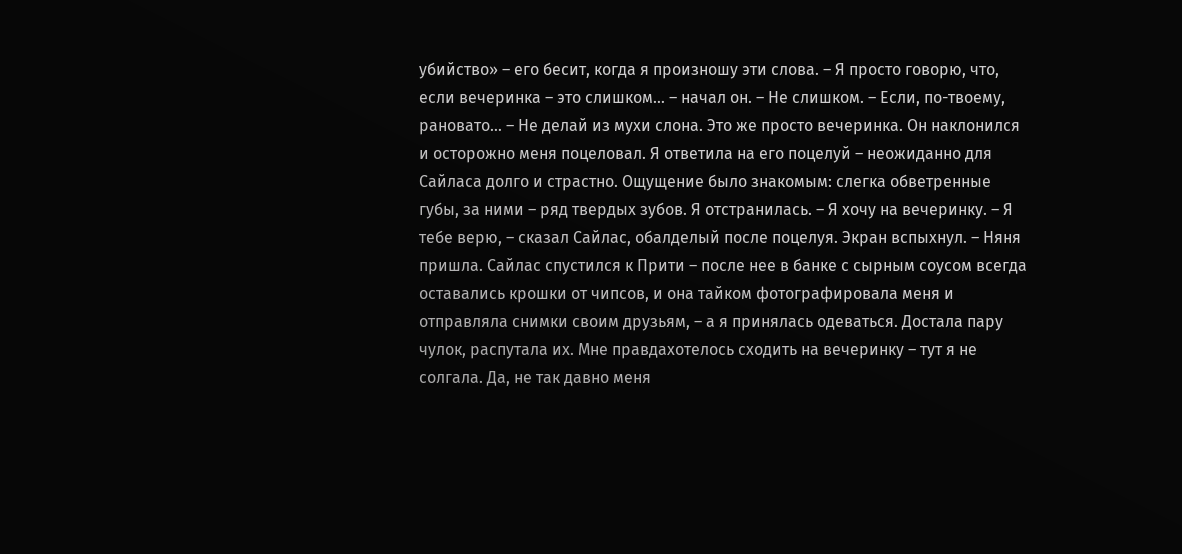убийство» – его бесит, когда я произношу эти слова. – Я просто говорю, что, если вечеринка – это слишком… – начал он. – Не слишком. – Если, по-твоему, рановато… – Не делай из мухи слона. Это же просто вечеринка. Он наклонился и осторожно меня поцеловал. Я ответила на его поцелуй – неожиданно для Сайласа долго и страстно. Ощущение было знакомым: слегка обветренные губы, за ними – ряд твердых зубов. Я отстранилась. – Я хочу на вечеринку. – Я тебе верю, – сказал Сайлас, обалделый после поцелуя. Экран вспыхнул. – Няня пришла. Сайлас спустился к Прити – после нее в банке с сырным соусом всегда оставались крошки от чипсов, и она тайком фотографировала меня и отправляла снимки своим друзьям, – а я принялась одеваться. Достала пару чулок, распутала их. Мне правдахотелось сходить на вечеринку – тут я не солгала. Да, не так давно меня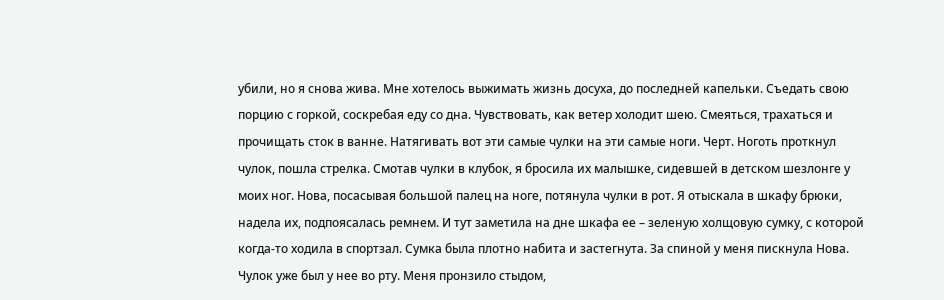убили, но я снова жива. Мне хотелось выжимать жизнь досуха, до последней капельки. Съедать свою порцию с горкой, соскребая еду со дна. Чувствовать, как ветер холодит шею. Смеяться, трахаться и прочищать сток в ванне. Натягивать вот эти самые чулки на эти самые ноги. Черт. Ноготь проткнул чулок, пошла стрелка. Смотав чулки в клубок, я бросила их малышке, сидевшей в детском шезлонге у моих ног. Нова, посасывая большой палец на ноге, потянула чулки в рот. Я отыскала в шкафу брюки, надела их, подпоясалась ремнем. И тут заметила на дне шкафа ее – зеленую холщовую сумку, с которой когда-то ходила в спортзал. Сумка была плотно набита и застегнута. За спиной у меня пискнула Нова. Чулок уже был у нее во рту. Меня пронзило стыдом,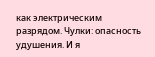как электрическим разрядом. Чулки: опасность удушения. И я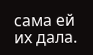сама ей их дала.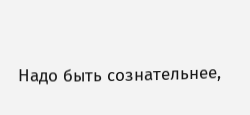Надо быть сознательнее,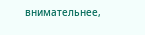внимательнее,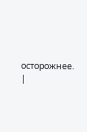осторожнее. |